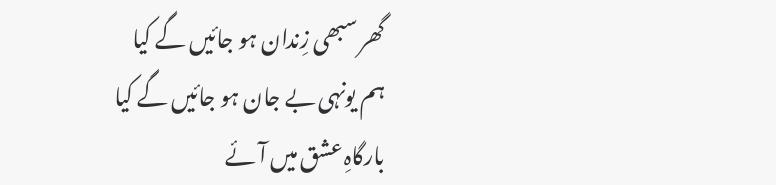گھر سبھی زِندان ہو جائیں گے کیا
ہم یونہی بے جان ہو جائیں گے کیا
بارگاہِ عشق میں آئے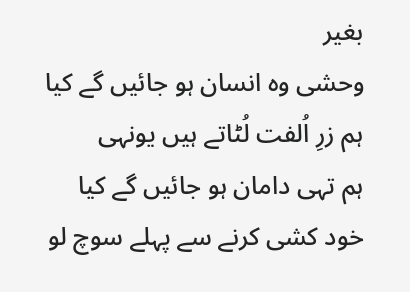بغیر
وحشی وہ انسان ہو جائیں گے کیا
ہم زرِ اُلفت لُٹاتے ہیں یونہی
ہم تہی دامان ہو جائیں گے کیا
خود کشی کرنے سے پہلے سوچ لو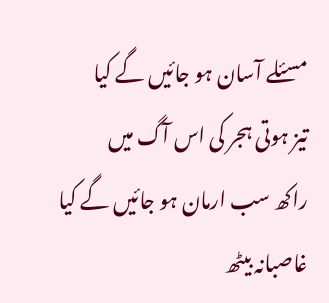مسئلے آسان ہو جائیں گے کیا
تیز ہوتی ہجر کی اس آگ میں
راکھ سب ارمان ہو جائیں گے کیا
غاصبانہ بیٹھ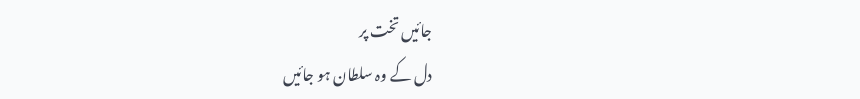جائیں تخت پر
دل کے وہ سلطان ہو جائیں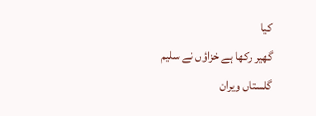کیا
گھیر رکھا ہے خزاؤں نے سلیم
گلستاں ویران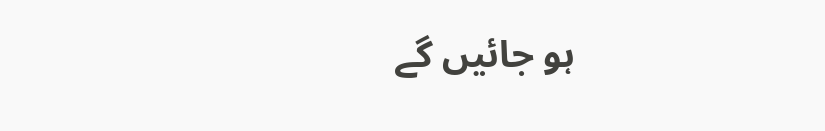ہو جائیں گے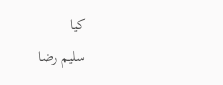کیا
سلیم رضا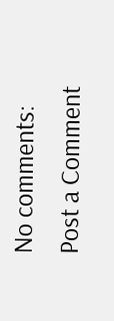No comments:
Post a Comment